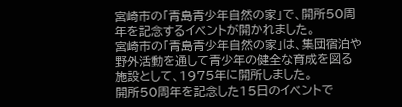宮崎市の「青島青少年自然の家」で、開所50周年を記念するイベントが開かれました。
宮崎市の「青島青少年自然の家」は、集団宿泊や野外活動を通して青少年の健全な育成を図る施設として、1975年に開所しました。
開所50周年を記念した15日のイベントで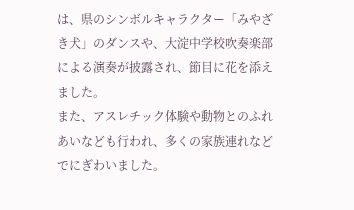は、県のシンボルキャラクター「みやざき犬」のダンスや、大淀中学校吹奏楽部による演奏が披露され、節目に花を添えました。
また、アスレチック体験や動物とのふれあいなども行われ、多くの家族連れなどでにぎわいました。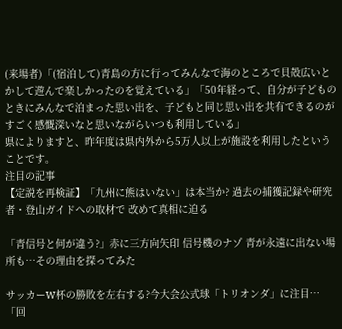(来場者)「(宿泊して)青島の方に行ってみんなで海のところで貝殻広いとかして遊んで楽しかったのを覚えている」「50年経って、自分が子どものときにみんなで泊まった思い出を、子どもと同じ思い出を共有できるのがすごく感慨深いなと思いながらいつも利用している」
県によりますと、昨年度は県内外から5万人以上が施設を利用したということです。
注目の記事
【定説を再検証】「九州に熊はいない」は本当か? 過去の捕獲記録や研究者・登山ガイドへの取材で 改めて真相に迫る

「青信号と何が違う?」赤に三方向矢印 信号機のナゾ 青が永遠に出ない場所も…その理由を探ってみた

サッカーW杯の勝敗を左右する?今大会公式球「トリオンダ」に注目…「回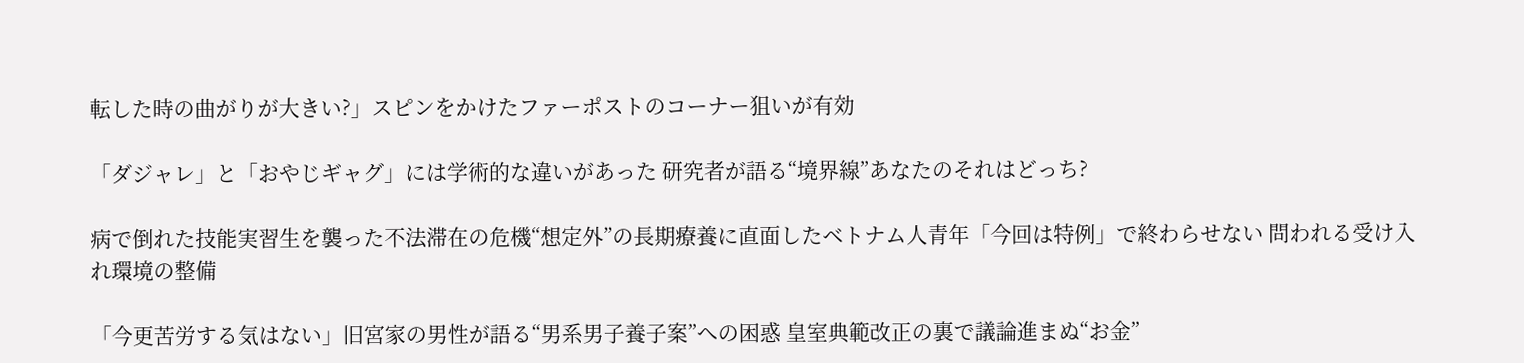転した時の曲がりが大きい?」スピンをかけたファーポストのコーナー狙いが有効

「ダジャレ」と「おやじギャグ」には学術的な違いがあった 研究者が語る“境界線”あなたのそれはどっち?

病で倒れた技能実習生を襲った不法滞在の危機“想定外”の長期療養に直面したベトナム人青年「今回は特例」で終わらせない 問われる受け入れ環境の整備

「今更苦労する気はない」旧宮家の男性が語る“男系男子養子案”への困惑 皇室典範改正の裏で議論進まぬ“お金”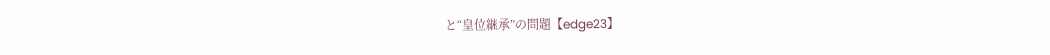と“皇位継承”の問題【edge23】